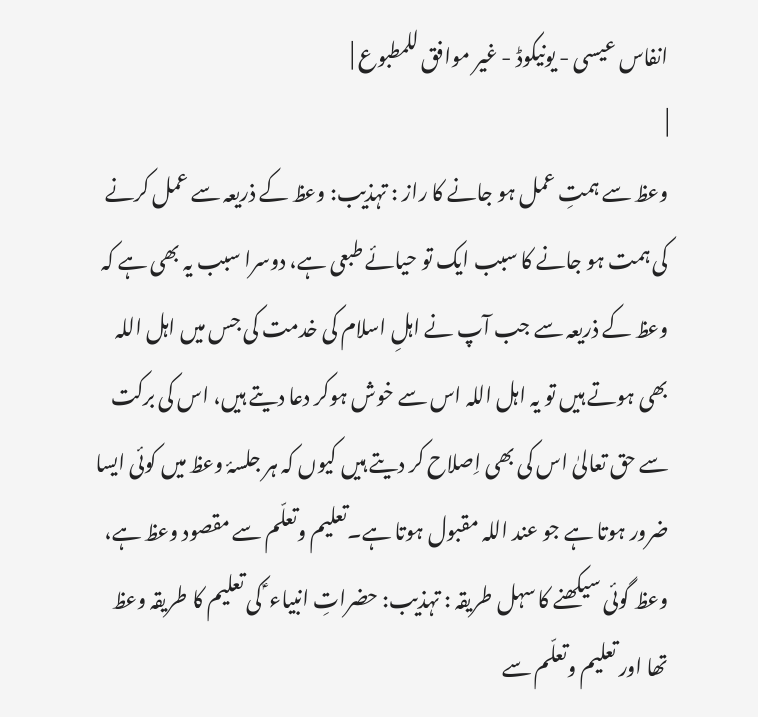انفاس عیسی - یونیکوڈ - غیر موافق للمطبوع |
|
وعظ سے ہمتِ عمل ہو جانے کا راز : تہذیب: وعظ کے ذریعہ سے عمل کرنے کی ہمت ہو جانے کا سبب ایک تو حیائے طبعی ہے، دوسرا سبب یہ بھی ہے کہ وعظ کے ذریعہ سے جب آپ نے اہلِ اسلام کی خدمت کی جس میں اہل اللہ بھی ہوتے ہیں تو یہ اہل اللہ اس سے خوش ہوکر دعا دیتے ہیں، اس کی برکت سے حق تعالیٰ اس کی بھی اِصلاح کر دیتے ہیں کیوں کہ ہر جلسۂ وعظ میں کوئی ایسا ضرور ہوتا ہے جو عند اللہ مقبول ہوتا ہے۔تعلیم وتعلّم سے مقصود وعظ ہے، وعظ گوئی سیکھنے کا سہل طریقہ : تہذیب: حضراتِ انبیاء ؑ کی تعلیم کا طریقہ وعظ تھا اور تعلیم وتعلّم سے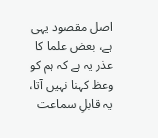اصل مقصود یہی ہے، بعض علما کا عذر یہ ہے کہ ہم کو وعظ کہنا نہیں آتا، یہ قابلِ سماعت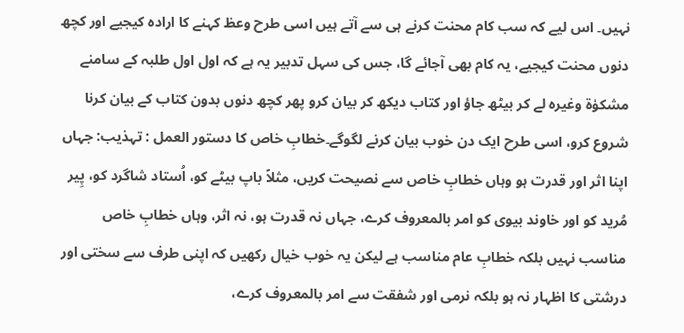نہیں۔ اس لیے کہ سب کام محنت کرنے ہی سے آتے ہیں اسی طرح وعظ کہنے کا ارادہ کیجیے اور کچھ دنوں محنت کیجیے، یہ کام بھی آجائے گا، جس کی سہل تدبیر یہ ہے کہ اول اول طلبہ کے سامنے مشکوٰۃ وغیرہ لے کر بیٹھ جاؤ اور کتاب دیکھ کر بیان کرو پھر کچھ دنوں بدون کتاب کے بیان کرنا شروع کرو، اسی طرح ایک دن خوب بیان کرنے لگوگے۔خطابِ خاص کا دستور العمل : تہذیب: جہاں اپنا اثر اور قدرت ہو وہاں خطابِ خاص سے نصیحت کریں، مثلاً باپ بیٹے کو، اُستاد شاگرد کو، پِیر مُرید کو اور خاوند بیوی کو امر بالمعروف کرے، جہاں نہ قدرت ہو، نہ اثر، وہاں خطابِ خاص مناسب نہیں بلکہ خطابِ عام مناسب ہے لیکن یہ خوب خیال رکھیں کہ اپنی طرف سے سختی اور درشتی کا اظہار نہ ہو بلکہ نرمی اور شفقت سے امر بالمعروف کرے،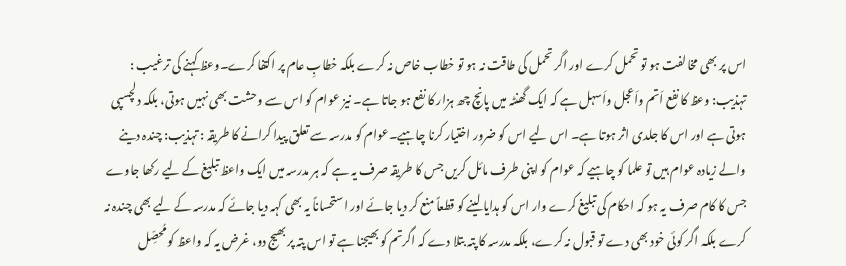اس پر بھی مخالفت ہو تو تحمل کرے اور اگر تحمل کی طاقت نہ ہو تو خطاب خاص نہ کرے بلکہ خطابِ عام پر اکتفا کرے۔وعظ کہنے کی ترغیب : تہذیب: وعظ کا نفع اَتم واَعجل واَسہل ہے کہ ایک گھنٹہ میں پانچ چھ ہزار کا نفع ہو جاتا ہے۔ نیز عوام کو اس سے وحشت بھی نہیں ہوتی، بلکہ دلچسپی ہوتی ہے اور اس کا جلدی اثر ہوتا ہے۔ اس لیے اس کو ضرور اختیار کرنا چاہیے۔عوام کو مدرسہ سے تعلق پیدا کرانے کا طریقہ : تہذیب: چندہ دینے والے زیادہ عوام ہیں تو علما کو چاہیے کہ عوام کو اپنی طرف مائل کریں جس کا طریقہ صرف یہ ہے کہ ہر مدرسہ میں ایک واعظ تبلیغ کے لیے رکھا جاوے جس کا کام صرف یہ ہو کہ احکام کی تبلیغ کرے وار اس کو ہدایا لینے کو قطعاً منع کر دیا جائے اور استحساناً یہ بھی کہہ دیا جائے کہ مدرسہ کے لیے بھی چندہ نہ کرے بلکہ اگر کوئی خود بھی دے تو قبول نہ کرے، بلکہ مدرسہ کا پتہ بتلا دے کہ اگرتم کو بھیجنا ہے تو اس پتہ پر بھیج دو، غرض یہ کہ واعظ کو مُحصِّل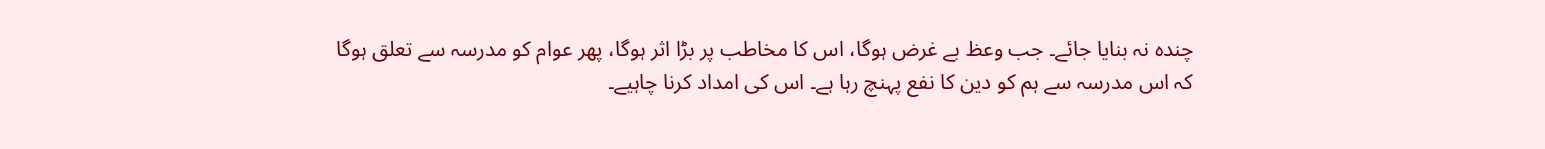چندہ نہ بنایا جائے۔ جب وعظ بے غرض ہوگا، اس کا مخاطب پر بڑا اثر ہوگا، پھر عوام کو مدرسہ سے تعلق ہوگا کہ اس مدرسہ سے ہم کو دین کا نفع پہنچ رہا ہے۔ اس کی امداد کرنا چاہیے۔